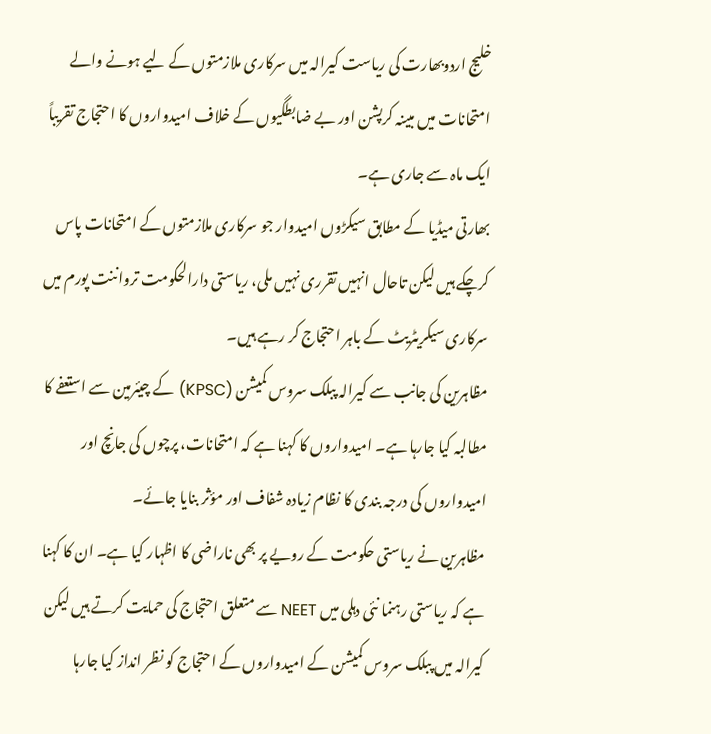خلیج اردوبھارت کی ریاست کیرالہ میں سرکاری ملازمتوں کے لیے ہونے والے امتحانات میں مبینہ کرپشن اور بے ضابطگیوں کے خلاف امیدواروں کا احتجاج تقریباً ایک ماہ سے جاری ہے۔
بھارتی میڈیا کے مطابق سیکڑوں امیدوار جو سرکاری ملازمتوں کے امتحانات پاس کرچکے ہیں لیکن تاحال انہیں تقرری نہیں ملی، ریاستی دارالحکومت ترواننت پورم میں سرکاری سیکریٹریٹ کے باہر احتجاج کر رہے ہیں۔
مظاہرین کی جانب سے کیرالہ پبلک سروس کمیشن (KPSC) کے چیئرمین سے استعفے کا مطالبہ کیا جارہا ہے۔ امیدواروں کا کہنا ہے کہ امتحانات، پرچوں کی جانچ اور امیدواروں کی درجہ بندی کا نظام زیادہ شفاف اور مؤثر بنایا جائے۔
مظاہرین نے ریاستی حکومت کے رویے پر بھی ناراضی کا اظہار کیا ہے۔ ان کا کہنا ہے کہ ریاستی رہنما نئی دہلی میں NEET سے متعلق احتجاج کی حمایت کرتے ہیں لیکن کیرالہ میں پبلک سروس کمیشن کے امیدواروں کے احتجاج کو نظر انداز کیا جارہا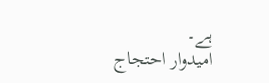ہے۔
امیدوار احتجاج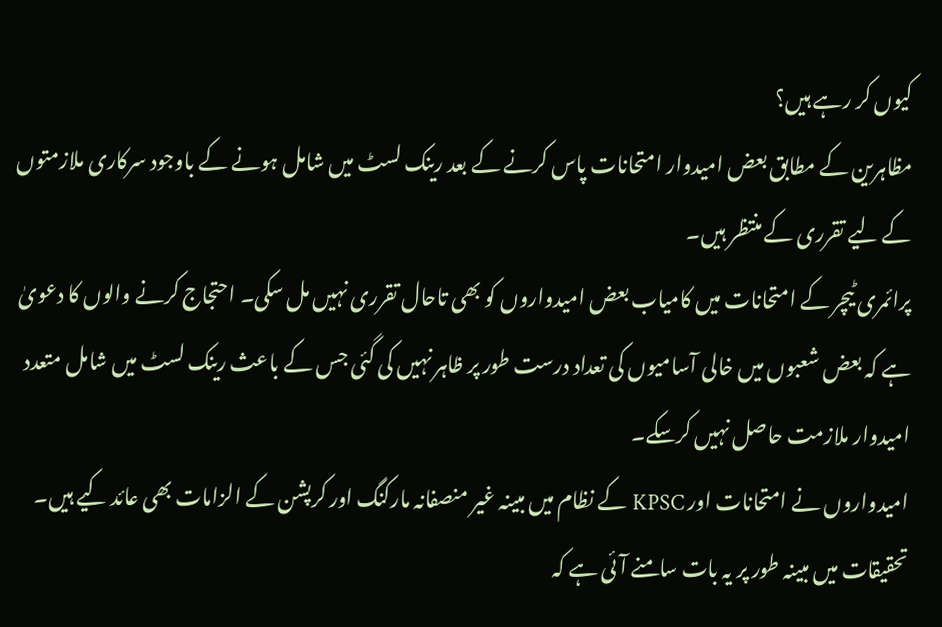کیوں کر رہے ہیں؟
مظاہرین کے مطابق بعض امیدوار امتحانات پاس کرنے کے بعد رینک لسٹ میں شامل ہونے کے باوجود سرکاری ملازمتوں کے لیے تقرری کے منتظر ہیں۔
پرائمری ٹیچر کے امتحانات میں کامیاب بعض امیدواروں کو بھی تاحال تقرری نہیں مل سکی۔ احتجاج کرنے والوں کا دعویٰ ہے کہ بعض شعبوں میں خالی آسامیوں کی تعداد درست طور پر ظاہر نہیں کی گئی جس کے باعث رینک لسٹ میں شامل متعدد امیدوار ملازمت حاصل نہیں کرسکے۔
امیدواروں نے امتحانات اور KPSC کے نظام میں مبینہ غیر منصفانہ مارکنگ اور کرپشن کے الزامات بھی عائد کیے ہیں۔
تحقیقات میں مبینہ طور پر یہ بات سامنے آئی ہے کہ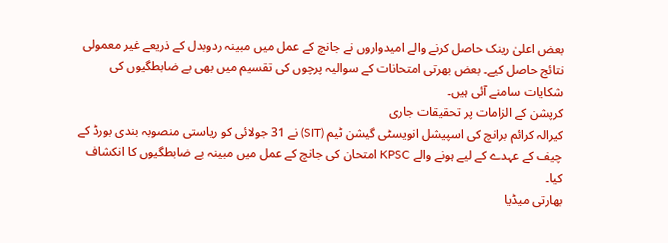بعض اعلیٰ رینک حاصل کرنے والے امیدواروں نے جانچ کے عمل میں مبینہ ردوبدل کے ذریعے غیر معمولی نتائج حاصل کیے۔ بعض بھرتی امتحانات کے سوالیہ پرچوں کی تقسیم میں بھی بے ضابطگیوں کی شکایات سامنے آئی ہیں۔
کرپشن کے الزامات پر تحقیقات جاری
کیرالہ کرائم برانچ کی اسپیشل انویسٹی گیشن ٹیم (SIT) نے 31 جولائی کو ریاستی منصوبہ بندی بورڈ کے چیف کے عہدے کے لیے ہونے والے KPSC امتحان کی جانچ کے عمل میں مبینہ بے ضابطگیوں کا انکشاف کیا۔
بھارتی میڈیا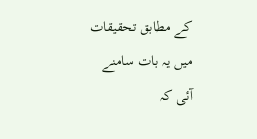کے مطابق تحقیقات میں یہ بات سامنے آئی کہ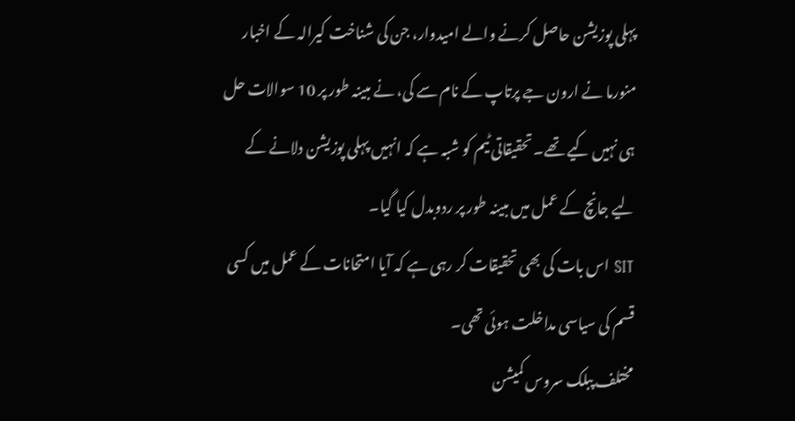پہلی پوزیشن حاصل کرنے والے امیدوار، جن کی شناخت کیرالہ کے اخبار منورما نے ارون جے پرتاپ کے نام سے کی، نے مبینہ طور پر 10 سوالات حل ہی نہیں کیے تھے۔ تحقیقاتی ٹیم کو شبہ ہے کہ انہیں پہلی پوزیشن دلانے کے لیے جانچ کے عمل میں مبینہ طور پر ردوبدل کیا گیا۔
SIT اس بات کی بھی تحقیقات کر رہی ہے کہ آیا امتحانات کے عمل میں کسی قسم کی سیاسی مداخلت ہوئی تھی۔
مختلف پبلک سروس کمیشن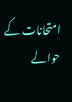امتحانات کے حوالے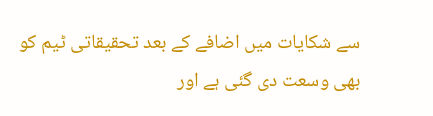سے شکایات میں اضافے کے بعد تحقیقاتی ٹیم کو بھی وسعت دی گئی ہے اور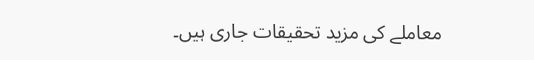معاملے کی مزید تحقیقات جاری ہیں۔